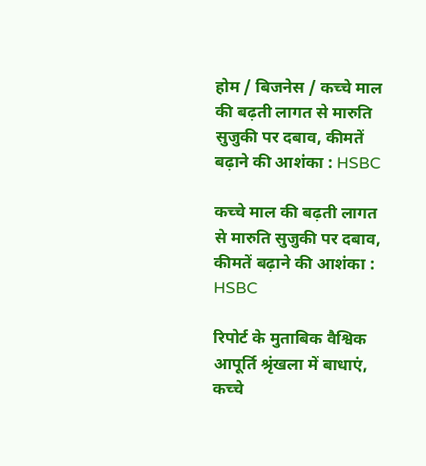होम / बिजनेस / कच्चे माल की बढ़ती लागत से मारुति सुजुकी पर दबाव, कीमतें बढ़ाने की आशंका : HSBC

कच्चे माल की बढ़ती लागत से मारुति सुजुकी पर दबाव, कीमतें बढ़ाने की आशंका : HSBC

रिपोर्ट के मुताबिक वैश्विक आपूर्ति श्रृंखला में बाधाएं, कच्चे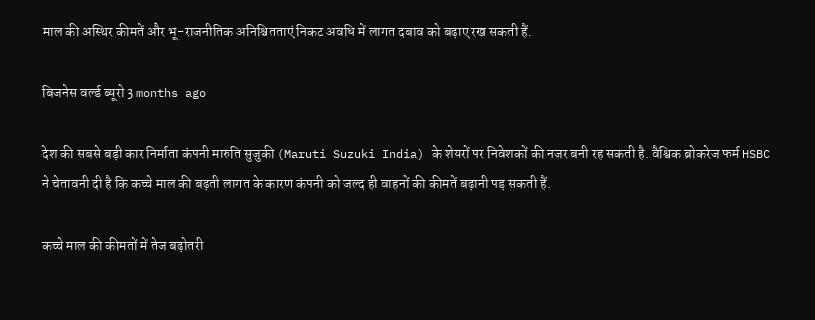माल की अस्थिर कीमतें और भू-राजनीतिक अनिश्चितताएं निकट अवधि में लागत दबाव को बढ़ाए रख सकती हैं.

बिजनेस वर्ल्ड ब्यूरो 3 months ago

देश की सबसे बड़ी कार निर्माता कंपनी मारुति सुजुकी (Maruti Suzuki India) के शेयरों पर निवेशकों की नजर बनी रह सकती है. वैश्विक ब्रोकरेज फर्म HSBC ने चेतावनी दी है कि कच्चे माल की बढ़ती लागत के कारण कंपनी को जल्द ही वाहनों की कीमतें बढ़ानी पड़ सकती हैं.

कच्चे माल की कीमतों में तेज बढ़ोतरी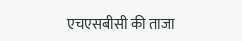एचएसबीसी की ताजा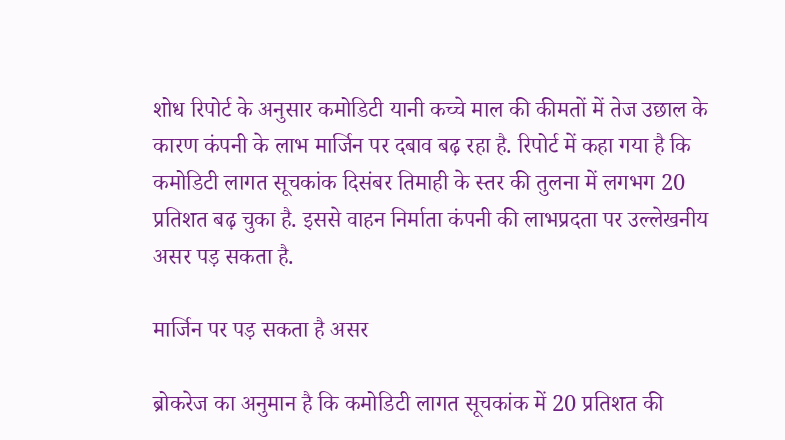शोध रिपोर्ट के अनुसार कमोडिटी यानी कच्चे माल की कीमतों में तेज उछाल के कारण कंपनी के लाभ मार्जिन पर दबाव बढ़ रहा है. रिपोर्ट में कहा गया है कि कमोडिटी लागत सूचकांक दिसंबर तिमाही के स्तर की तुलना में लगभग 20 प्रतिशत बढ़ चुका है. इससे वाहन निर्माता कंपनी की लाभप्रदता पर उल्लेखनीय असर पड़ सकता है.

मार्जिन पर पड़ सकता है असर

ब्रोकरेज का अनुमान है कि कमोडिटी लागत सूचकांक में 20 प्रतिशत की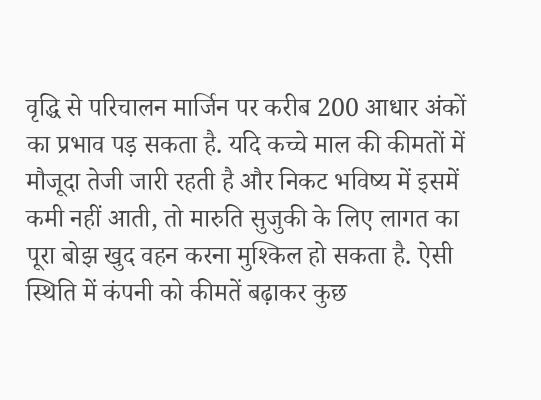वृद्धि से परिचालन मार्जिन पर करीब 200 आधार अंकों का प्रभाव पड़ सकता है. यदि कच्चे माल की कीमतों में मौजूदा तेजी जारी रहती है और निकट भविष्य में इसमें कमी नहीं आती, तो मारुति सुजुकी के लिए लागत का पूरा बोझ खुद वहन करना मुश्किल हो सकता है. ऐसी स्थिति में कंपनी को कीमतें बढ़ाकर कुछ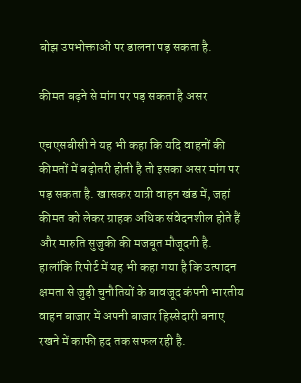बोझ उपभोक्ताओं पर डालना पड़ सकता है.

कीमत बढ़ने से मांग पर पड़ सकता है असर

एचएसबीसी ने यह भी कहा कि यदि वाहनों की कीमतों में बढ़ोतरी होती है तो इसका असर मांग पर पड़ सकता है. खासकर यात्री वाहन खंड में, जहां कीमत को लेकर ग्राहक अधिक संवेदनशील होते हैं और मारुति सुजुकी की मजबूत मौजूदगी है. हालांकि रिपोर्ट में यह भी कहा गया है कि उत्पादन क्षमता से जुड़ी चुनौतियों के बावजूद कंपनी भारतीय वाहन बाजार में अपनी बाजार हिस्सेदारी बनाए रखने में काफी हद तक सफल रही है.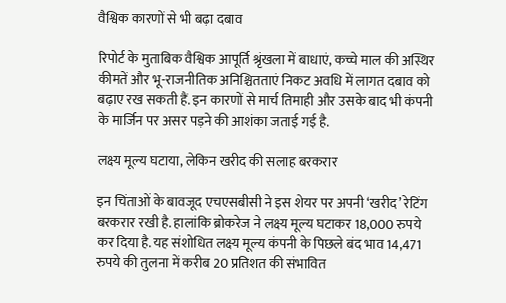वैश्विक कारणों से भी बढ़ा दबाव

रिपोर्ट के मुताबिक वैश्विक आपूर्ति श्रृंखला में बाधाएं, कच्चे माल की अस्थिर कीमतें और भू-राजनीतिक अनिश्चितताएं निकट अवधि में लागत दबाव को बढ़ाए रख सकती हैं. इन कारणों से मार्च तिमाही और उसके बाद भी कंपनी के मार्जिन पर असर पड़ने की आशंका जताई गई है.

लक्ष्य मूल्य घटाया, लेकिन खरीद की सलाह बरकरार

इन चिंताओं के बावजूद एचएसबीसी ने इस शेयर पर अपनी ‘खरीद’ रेटिंग बरकरार रखी है. हालांकि ब्रोकरेज ने लक्ष्य मूल्य घटाकर 18,000 रुपये कर दिया है. यह संशोधित लक्ष्य मूल्य कंपनी के पिछले बंद भाव 14,471 रुपये की तुलना में करीब 20 प्रतिशत की संभावित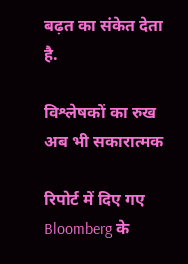बढ़त का संकेत देता है.

विश्लेषकों का रुख अब भी सकारात्मक

रिपोर्ट में दिए गए Bloomberg के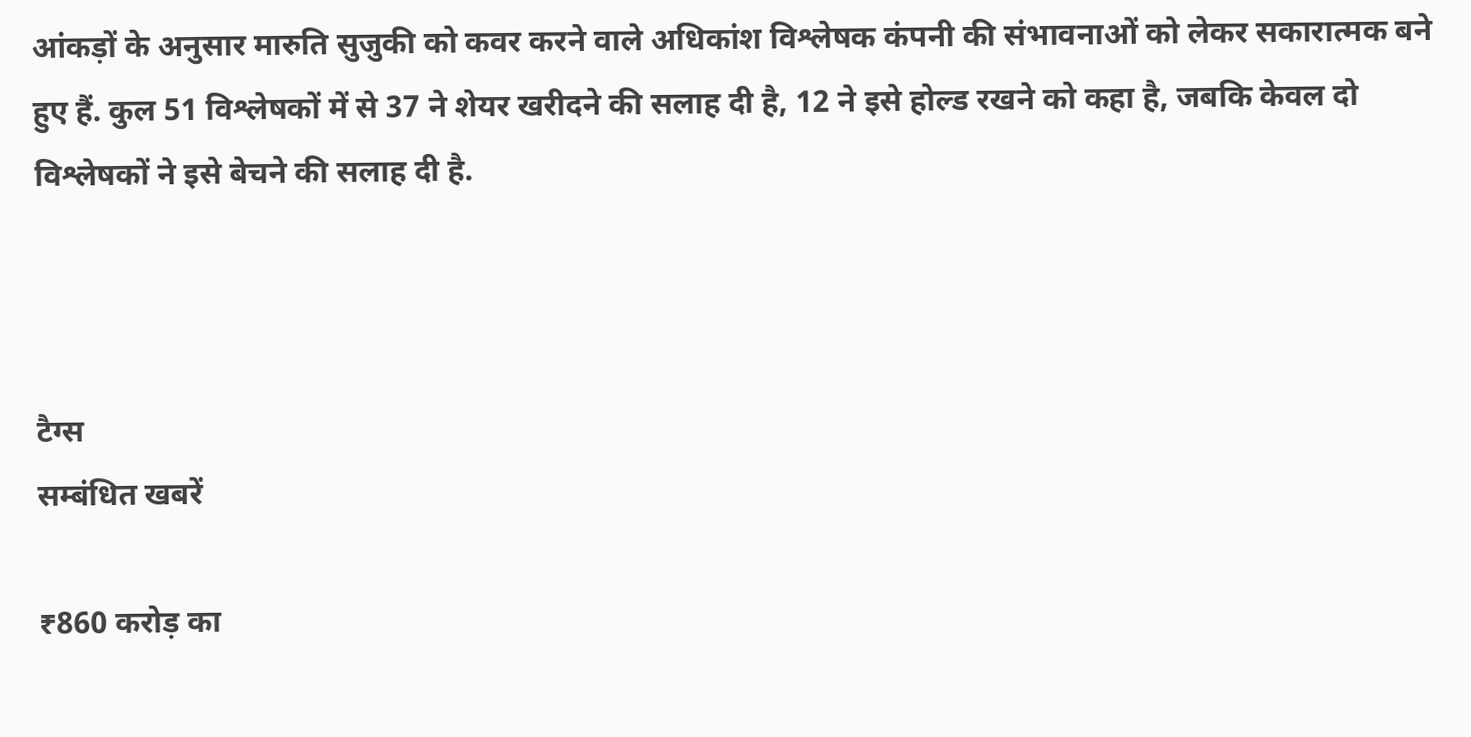आंकड़ों के अनुसार मारुति सुजुकी को कवर करने वाले अधिकांश विश्लेषक कंपनी की संभावनाओं को लेकर सकारात्मक बने हुए हैं. कुल 51 विश्लेषकों में से 37 ने शेयर खरीदने की सलाह दी है, 12 ने इसे होल्ड रखने को कहा है, जबकि केवल दो विश्लेषकों ने इसे बेचने की सलाह दी है.



टैग्स
सम्बंधित खबरें

₹860 करोड़ का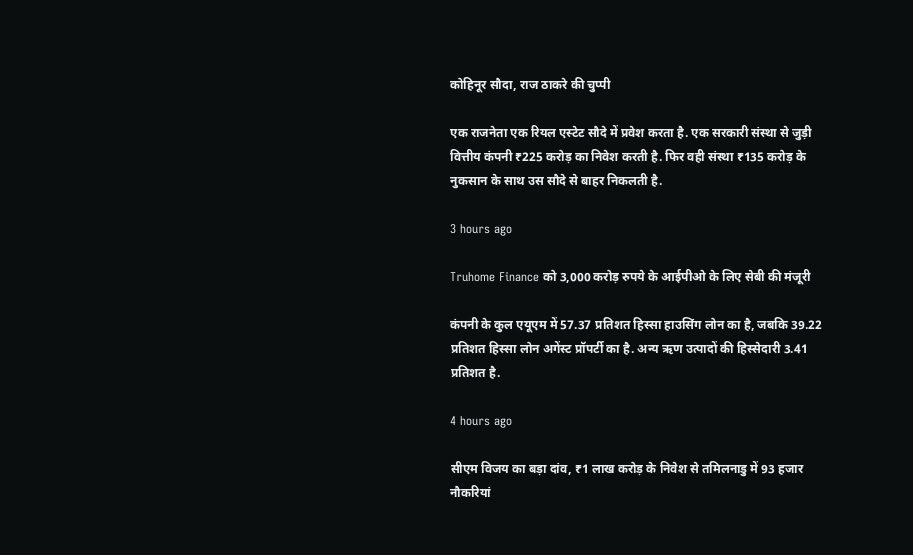कोहिनूर सौदा, राज ठाकरे की चुप्पी

एक राजनेता एक रियल एस्टेट सौदे में प्रवेश करता है. एक सरकारी संस्था से जुड़ी वित्तीय कंपनी ₹225 करोड़ का निवेश करती है. फिर वही संस्था ₹135 करोड़ के नुकसान के साथ उस सौदे से बाहर निकलती है.

3 hours ago

Truhome Finance को 3,000 करोड़ रुपये के आईपीओ के लिए सेबी की मंजूरी

कंपनी के कुल एयूएम में 57.37 प्रतिशत हिस्सा हाउसिंग लोन का है, जबकि 39.22 प्रतिशत हिस्सा लोन अगेंस्ट प्रॉपर्टी का है. अन्य ऋण उत्पादों की हिस्सेदारी 3.41 प्रतिशत है.

4 hours ago

सीएम विजय का बड़ा दांव, ₹1 लाख करोड़ के निवेश से तमिलनाडु में 93 हजार नौकरियां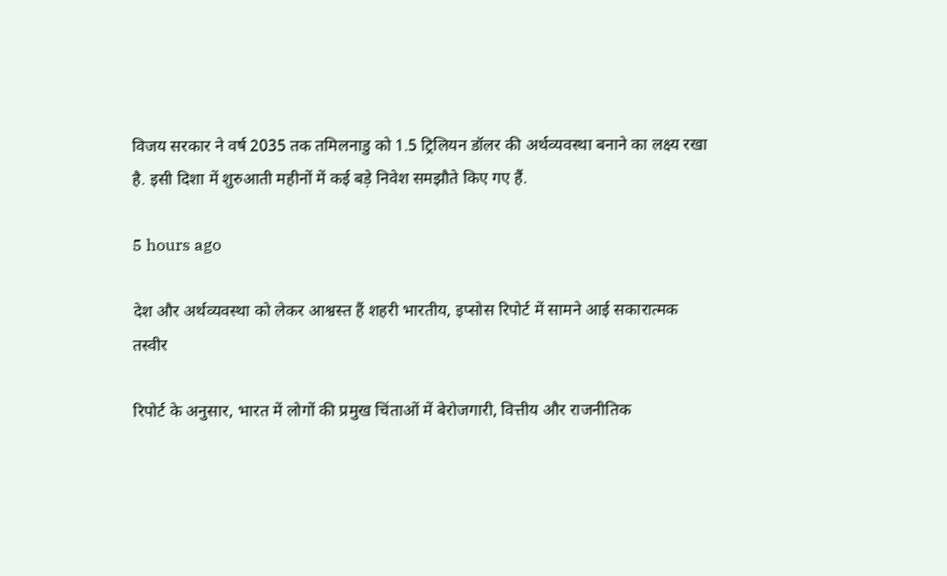विजय सरकार ने वर्ष 2035 तक तमिलनाडु को 1.5 ट्रिलियन डॉलर की अर्थव्यवस्था बनाने का लक्ष्य रखा है. इसी दिशा में शुरुआती महीनों में कई बड़े निवेश समझौते किए गए हैं.

5 hours ago

देश और अर्थव्यवस्था को लेकर आश्वस्त हैं शहरी भारतीय, इप्सोस रिपोर्ट में सामने आई सकारात्मक तस्वीर

रिपोर्ट के अनुसार, भारत में लोगों की प्रमुख चिंताओं में बेरोजगारी, वित्तीय और राजनीतिक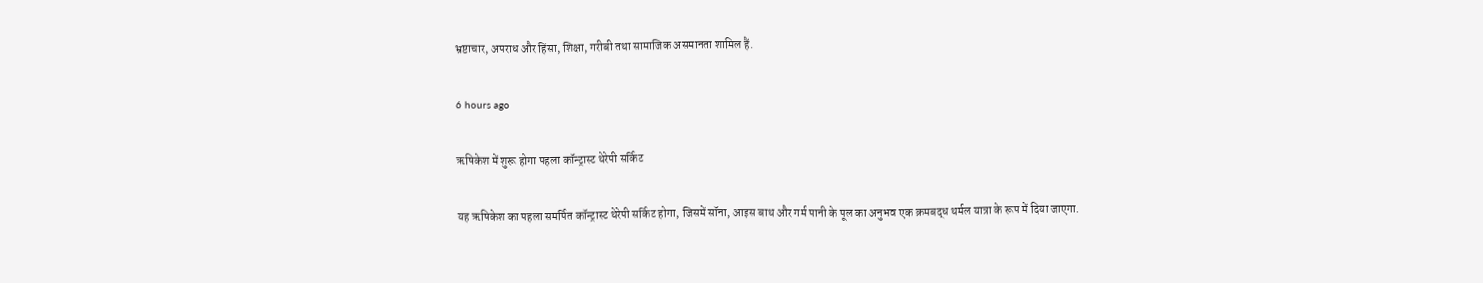भ्रष्टाचार, अपराध और हिंसा, शिक्षा, गरीबी तथा सामाजिक असमानता शामिल हैं.

6 hours ago

ऋषिकेश में शुरू होगा पहला कॉन्ट्रास्ट थेरेपी सर्किट

यह ऋषिकेश का पहला समर्पित कॉन्ट्रास्ट थेरेपी सर्किट होगा, जिसमें सॉना, आइस बाथ और गर्म पानी के पूल का अनुभव एक क्रमबद्ध थर्मल यात्रा के रूप में दिया जाएगा.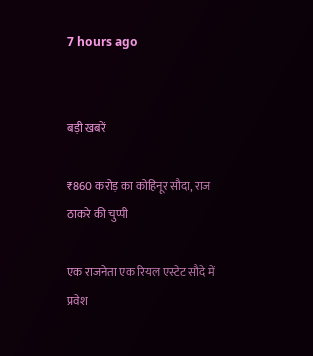7 hours ago


बड़ी खबरें

₹860 करोड़ का कोहिनूर सौदा, राज ठाकरे की चुप्पी

एक राजनेता एक रियल एस्टेट सौदे में प्रवेश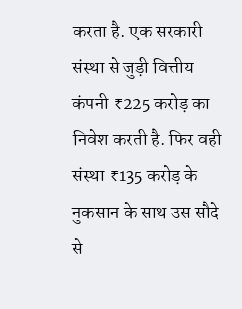करता है. एक सरकारी संस्था से जुड़ी वित्तीय कंपनी ₹225 करोड़ का निवेश करती है. फिर वही संस्था ₹135 करोड़ के नुकसान के साथ उस सौदे से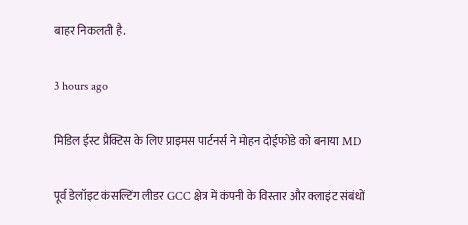बाहर निकलती है.

3 hours ago

मिडिल ईस्ट प्रैक्टिस के लिए प्राइमस पार्टनर्स ने मोहन दोईफोडे को बनाया MD

पूर्व डेलॉइट कंसल्टिंग लीडर GCC क्षेत्र में कंपनी के विस्तार और क्लाइंट संबंधों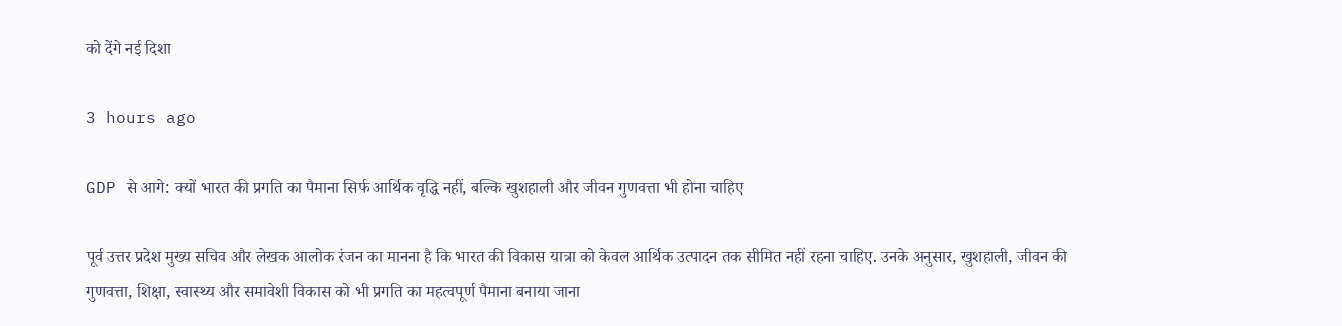को देंगे नई दिशा

3 hours ago

GDP से आगे: क्यों भारत की प्रगति का पैमाना सिर्फ आर्थिक वृद्धि नहीं, बल्कि खुशहाली और जीवन गुणवत्ता भी होना चाहिए

पूर्व उत्तर प्रदेश मुख्य सचिव और लेखक आलोक रंजन का मानना है कि भारत की विकास यात्रा को केवल आर्थिक उत्पादन तक सीमित नहीं रहना चाहिए. उनके अनुसार, खुशहाली, जीवन की गुणवत्ता, शिक्षा, स्वास्थ्य और समावेशी विकास को भी प्रगति का महत्वपूर्ण पैमाना बनाया जाना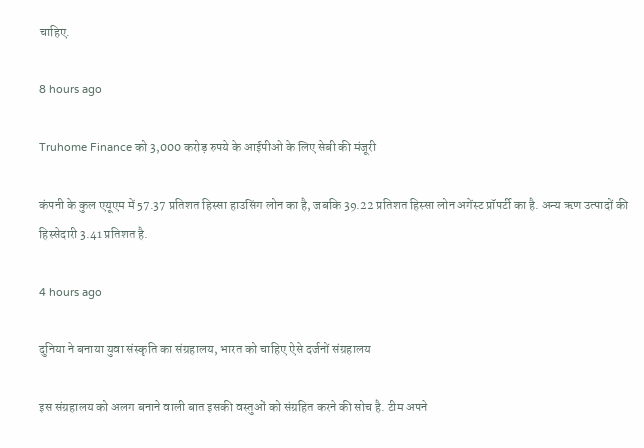चाहिए.

8 hours ago

Truhome Finance को 3,000 करोड़ रुपये के आईपीओ के लिए सेबी की मंजूरी

कंपनी के कुल एयूएम में 57.37 प्रतिशत हिस्सा हाउसिंग लोन का है, जबकि 39.22 प्रतिशत हिस्सा लोन अगेंस्ट प्रॉपर्टी का है. अन्य ऋण उत्पादों की हिस्सेदारी 3.41 प्रतिशत है.

4 hours ago

दुनिया ने बनाया युवा संस्कृति का संग्रहालय, भारत को चाहिए ऐसे दर्जनों संग्रहालय

इस संग्रहालय को अलग बनाने वाली बात इसकी वस्तुओं को संग्रहित करने की सोच है. टीम अपने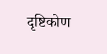दृष्टिकोण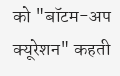को "बॉटम-अप क्यूरेशन" कहती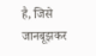है, जिसे जानबूझकर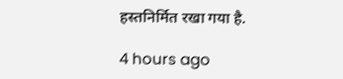हस्तनिर्मित रखा गया है.

4 hours ago